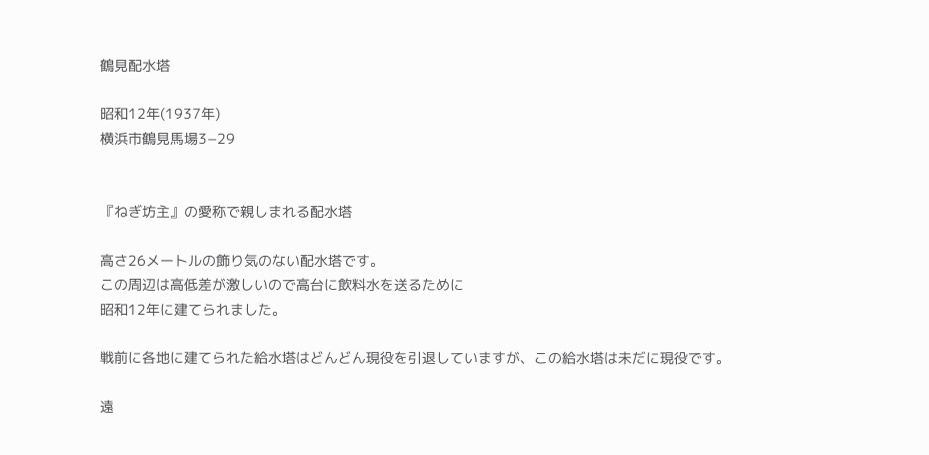鶴見配水塔

昭和12年(1937年)
横浜市鶴見馬場3−29


『ねぎ坊主』の愛称で親しまれる配水塔

高さ26メートルの飾り気のない配水塔です。
この周辺は高低差が激しいので高台に飲料水を送るために
昭和12年に建てられました。

戦前に各地に建てられた給水塔はどんどん現役を引退していますが、この給水塔は未だに現役です。

遠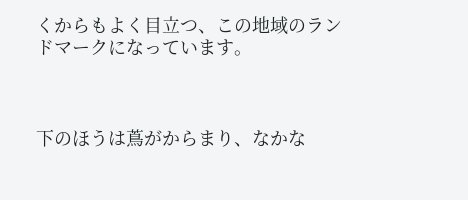くからもよく目立つ、この地域のランドマークになっています。



下のほうは蔦がからまり、なかな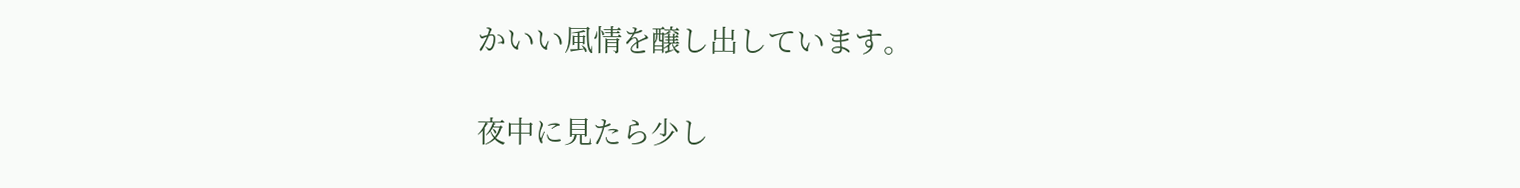かいい風情を醸し出しています。

夜中に見たら少し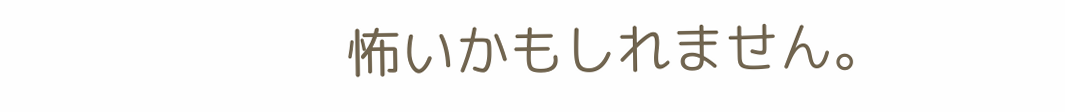怖いかもしれません。